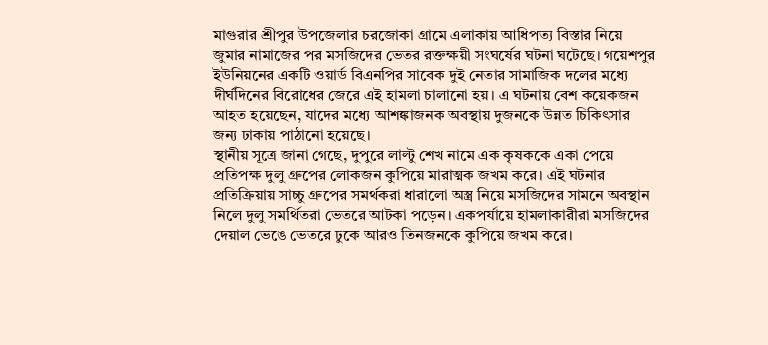মাগুরার শ্রীপুর উপজেলার চরজোকা গ্রামে এলাকায় আধিপত্য বিস্তার নিয়ে জুমার নামাজের পর মসজিদের ভেতর রক্তক্ষয়ী সংঘর্ষের ঘটনা ঘটেছে। গয়েশপুর ইউনিয়নের একটি ওয়ার্ড বিএনপির সাবেক দুই নেতার সামাজিক দলের মধ্যে দীর্ঘদিনের বিরোধের জেরে এই হামলা চালানো হয়। এ ঘটনায় বেশ কয়েকজন আহত হয়েছেন, যাদের মধ্যে আশঙ্কাজনক অবস্থায় দুজনকে উন্নত চিকিৎসার জন্য ঢাকায় পাঠানো হয়েছে।
স্থানীয় সূত্রে জানা গেছে, দুপুরে লাল্টু শেখ নামে এক কৃষককে একা পেয়ে প্রতিপক্ষ দুলু গ্রুপের লোকজন কুপিয়ে মারাত্মক জখম করে। এই ঘটনার প্রতিক্রিয়ায় সাচ্চু গ্রুপের সমর্থকরা ধারালো অস্ত্র নিয়ে মসজিদের সামনে অবস্থান নিলে দুলু সমর্থিতরা ভেতরে আটকা পড়েন। একপর্যায়ে হামলাকারীরা মসজিদের দেয়াল ভেঙে ভেতরে ঢুকে আরও তিনজনকে কুপিয়ে জখম করে।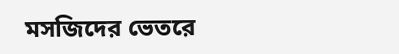মসজিদের ভেতরে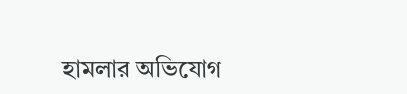হামলার অভিযোগ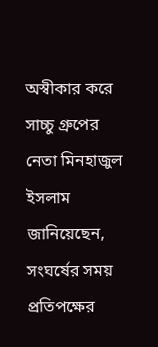অস্বীকার করে সাচ্চু গ্রুপের নেতা মিনহাজুল ইসলাম জানিয়েছেন, সংঘর্ষের সময় প্রতিপক্ষের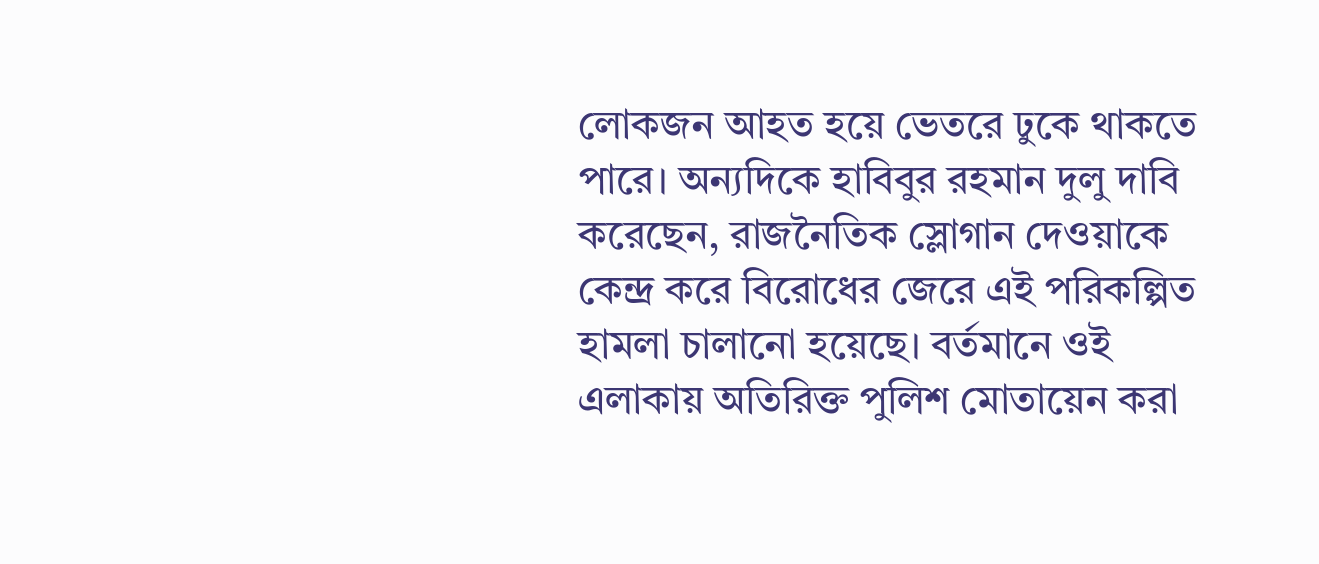লোকজন আহত হয়ে ভেতরে ঢুকে থাকতে পারে। অন্যদিকে হাবিবুর রহমান দুলু দাবি করেছেন, রাজনৈতিক স্লোগান দেওয়াকে কেন্দ্র করে বিরোধের জেরে এই পরিকল্পিত হামলা চালানো হয়েছে। বর্তমানে ওই এলাকায় অতিরিক্ত পুলিশ মোতায়েন করা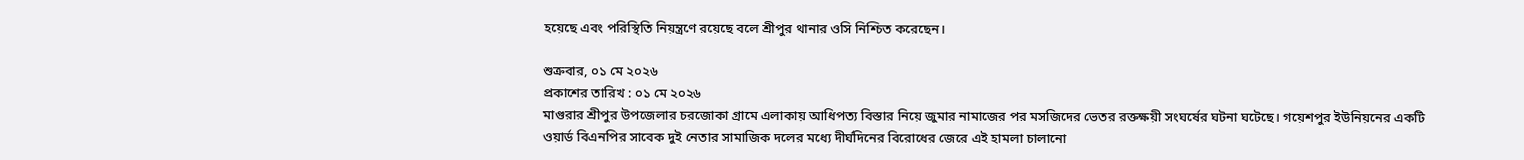হয়েছে এবং পরিস্থিতি নিয়ন্ত্রণে রয়েছে বলে শ্রীপুর থানার ওসি নিশ্চিত করেছেন।

শুক্রবার, ০১ মে ২০২৬
প্রকাশের তারিখ : ০১ মে ২০২৬
মাগুরার শ্রীপুর উপজেলার চরজোকা গ্রামে এলাকায় আধিপত্য বিস্তার নিয়ে জুমার নামাজের পর মসজিদের ভেতর রক্তক্ষয়ী সংঘর্ষের ঘটনা ঘটেছে। গয়েশপুর ইউনিয়নের একটি ওয়ার্ড বিএনপির সাবেক দুই নেতার সামাজিক দলের মধ্যে দীর্ঘদিনের বিরোধের জেরে এই হামলা চালানো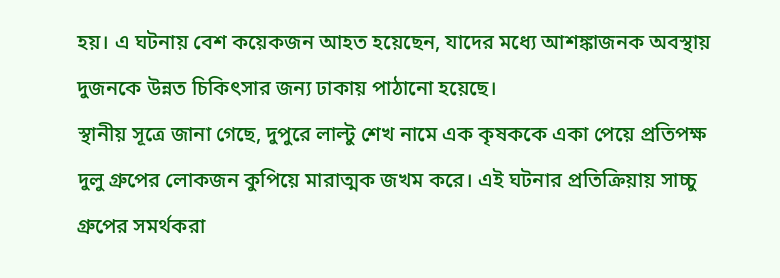হয়। এ ঘটনায় বেশ কয়েকজন আহত হয়েছেন, যাদের মধ্যে আশঙ্কাজনক অবস্থায় দুজনকে উন্নত চিকিৎসার জন্য ঢাকায় পাঠানো হয়েছে।
স্থানীয় সূত্রে জানা গেছে, দুপুরে লাল্টু শেখ নামে এক কৃষককে একা পেয়ে প্রতিপক্ষ দুলু গ্রুপের লোকজন কুপিয়ে মারাত্মক জখম করে। এই ঘটনার প্রতিক্রিয়ায় সাচ্চু গ্রুপের সমর্থকরা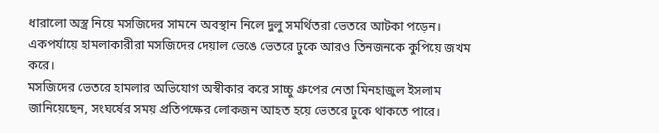ধারালো অস্ত্র নিয়ে মসজিদের সামনে অবস্থান নিলে দুলু সমর্থিতরা ভেতরে আটকা পড়েন। একপর্যায়ে হামলাকারীরা মসজিদের দেয়াল ভেঙে ভেতরে ঢুকে আরও তিনজনকে কুপিয়ে জখম করে।
মসজিদের ভেতরে হামলার অভিযোগ অস্বীকার করে সাচ্চু গ্রুপের নেতা মিনহাজুল ইসলাম জানিয়েছেন, সংঘর্ষের সময় প্রতিপক্ষের লোকজন আহত হয়ে ভেতরে ঢুকে থাকতে পারে।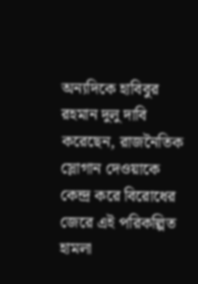অন্যদিকে হাবিবুর রহমান দুলু দাবি করেছেন, রাজনৈতিক স্লোগান দেওয়াকে কেন্দ্র করে বিরোধের জেরে এই পরিকল্পিত হামলা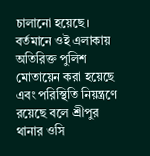চালানো হয়েছে। বর্তমানে ওই এলাকায় অতিরিক্ত পুলিশ মোতায়েন করা হয়েছে এবং পরিস্থিতি নিয়ন্ত্রণে রয়েছে বলে শ্রীপুর থানার ওসি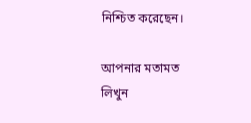নিশ্চিত করেছেন।

আপনার মতামত লিখুন